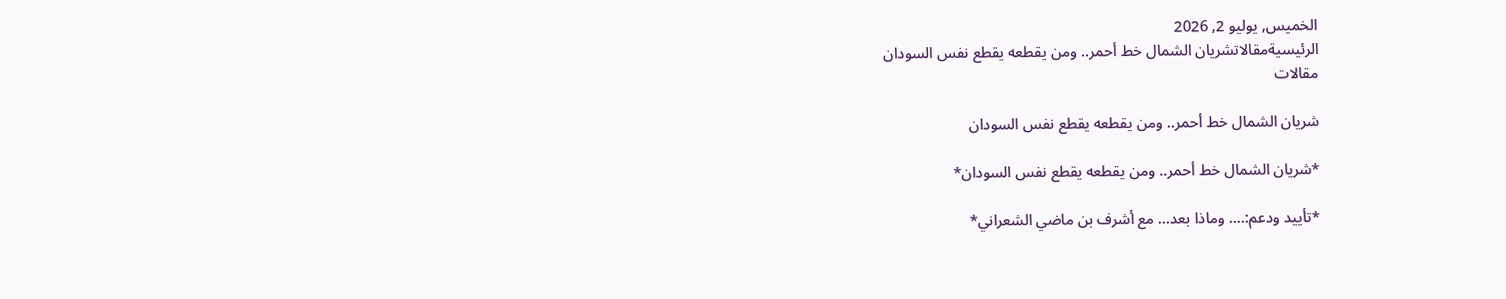الخميس, يوليو 2, 2026
الرئيسيةمقالاتشريان الشمال خط أحمر.. ومن يقطعه يقطع نفس السودان
مقالات

شريان الشمال خط أحمر.. ومن يقطعه يقطع نفس السودان

*شريان الشمال خط أحمر.. ومن يقطعه يقطع نفس السودان*

*تأييد ودعم:…. وماذا بعد… مع أشرف بن ماضي الشعراني*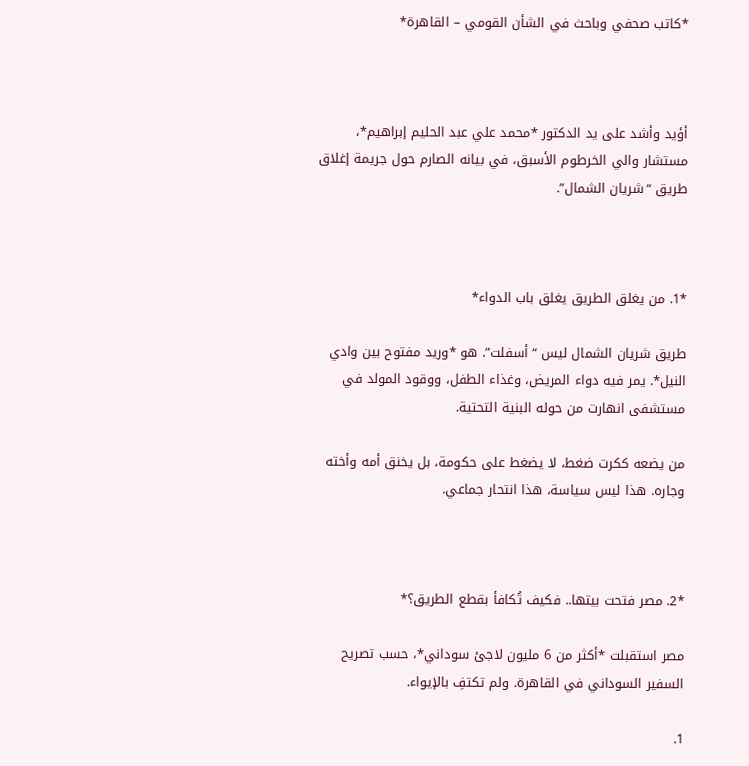*كاتب صحفي وباحث في الشأن القومي – القاهرة*



أؤيد وأشد على يد الدكتور *محمد علي عبد الحليم إبراهيم*، مستشار والي الخرطوم الأسبق، في بيانه الصارم حول جريمة إغلاق طريق “شريان الشمال”.



*1. من يغلق الطريق يغلق باب الدواء*

طريق شريان الشمال ليس “أسفلت”. هو *وريد مفتوح بين وادي النيل*. يمر فيه دواء المريض، وغذاء الطفل، ووقود المولد في مستشفى انهارت من حوله البنية التحتية.

من يضعه ككرت ضغط، لا يضغط على حكومة، بل يخنق أمه وأخته وجاره. هذا ليس سياسة، هذا انتحار جماعي.



*2. مصر فتحت بيتها.. فكيف تُكافأ بقطع الطريق؟*

مصر استقبلت *أكثر من 6 مليون لاجئ سوداني*، حسب تصريح السفير السوداني في القاهرة. ولم تكتفِ بالإيواء.

1.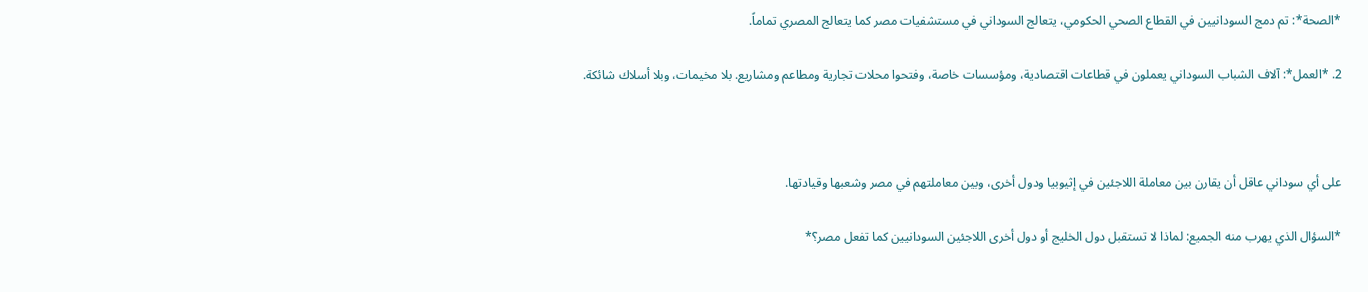*الصحة*: تم دمج السودانيين في القطاع الصحي الحكومي، يتعالج السوداني في مستشفيات مصر كما يتعالج المصري تماماً.

2. *العمل*: آلاف الشباب السوداني يعملون في قطاعات اقتصادية، ومؤسسات خاصة، وفتحوا محلات تجارية ومطاعم ومشاريع. بلا مخيمات، وبلا أسلاك شائكة.



على أي سوداني عاقل أن يقارن بين معاملة اللاجئين في إثيوبيا ودول أخرى، وبين معاملتهم في مصر وشعبها وقيادتها.

*السؤال الذي يهرب منه الجميع: لماذا لا تستقبل دول الخليج أو دول أخرى اللاجئين السودانيين كما تفعل مصر؟*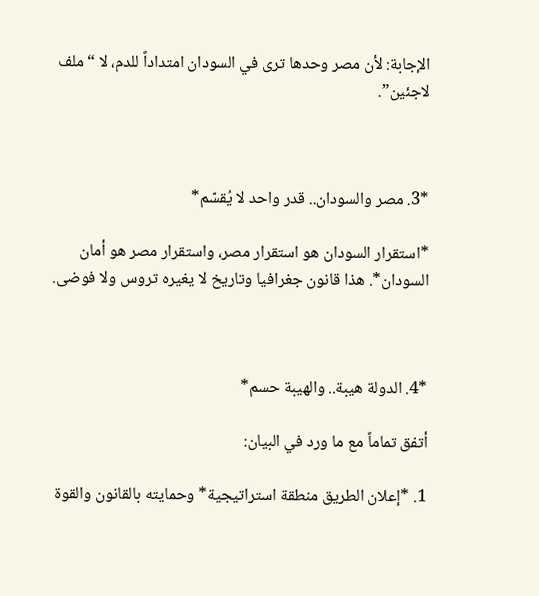الإجابة: لأن مصر وحدها ترى في السودان امتداداً للدم، لا “ملف لاجئين”.



*3. مصر والسودان.. قدر واحد لا يُقسّم*

*استقرار السودان هو استقرار مصر، واستقرار مصر هو أمان السودان*. هذا قانون جغرافيا وتاريخ لا يغيره تروس ولا فوضى.



*4. الدولة هيبة.. والهيبة حسم*

أتفق تماماً مع ما ورد في البيان:

1. *إعلان الطريق منطقة استراتيجية* وحمايته بالقانون والقوة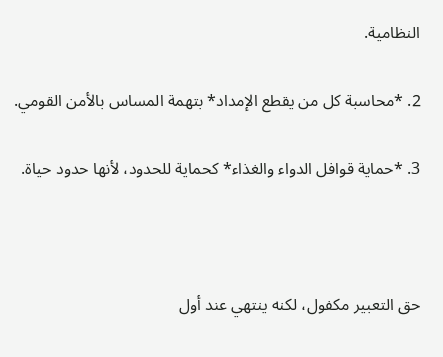النظامية.

2. *محاسبة كل من يقطع الإمداد* بتهمة المساس بالأمن القومي.

3. *حماية قوافل الدواء والغذاء* كحماية للحدود، لأنها حدود حياة.



حق التعبير مكفول، لكنه ينتهي عند أول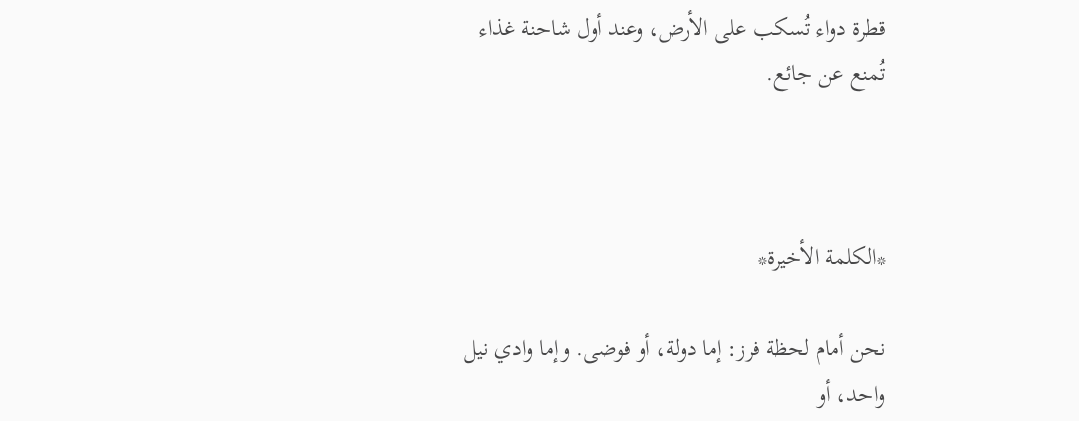قطرة دواء تُسكب على الأرض، وعند أول شاحنة غذاء تُمنع عن جائع.



*الكلمة الأخيرة*

نحن أمام لحظة فرز: إما دولة، أو فوضى. وإما وادي نيل واحد، أو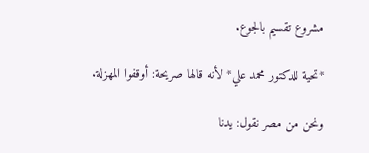مشروع تقسيم بالجوع.

*تحية للدكتور محمد علي* لأنه قالها صريحة: أوقفوا المهزلة.

ونحن من مصر نقول: يدنا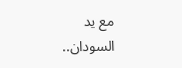مع يد السودان..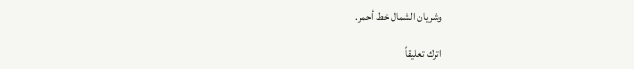وشريان الشمال خط أحمر.

اترك تعليقاً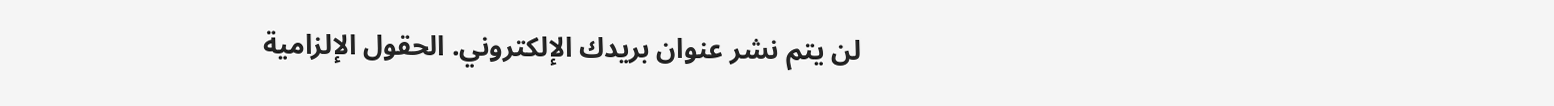لن يتم نشر عنوان بريدك الإلكتروني. الحقول الإلزامية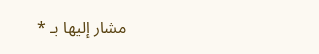مشار إليها بـ *